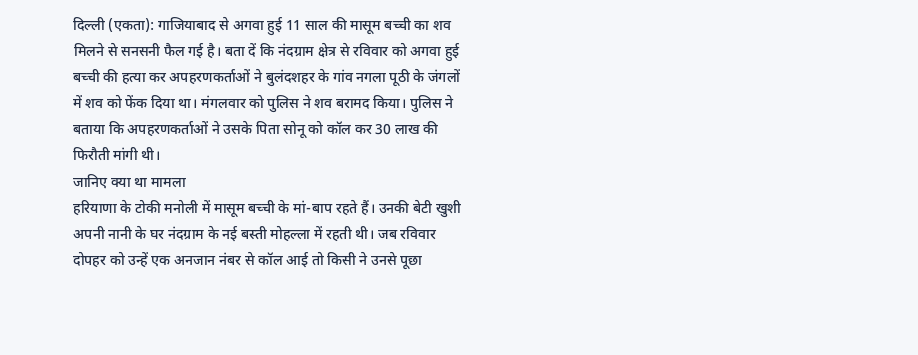दिल्ली (एकता): गाजियाबाद से अगवा हुई 11 साल की मासूम बच्ची का शव मिलने से सनसनी फैल गई है। बता दें कि नंदग्राम क्षेत्र से रविवार को अगवा हुई बच्ची की हत्या कर अपहरणकर्ताओं ने बुलंदशहर के गांव नगला पूठी के जंगलों में शव को फेंक दिया था। मंगलवार को पुलिस ने शव बरामद किया। पुलिस ने बताया कि अपहरणकर्ताओं ने उसके पिता सोनू को कॉल कर 30 लाख की फिरौती मांगी थी।
जानिए क्या था मामला
हरियाणा के टोकी मनोली में मासूम बच्ची के मां-बाप रहते हैं। उनकी बेटी खुशी अपनी नानी के घर नंदग्राम के नई बस्ती मोहल्ला में रहती थी। जब रविवार दोपहर को उन्हें एक अनजान नंबर से कॉल आई तो किसी ने उनसे पूछा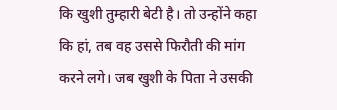कि खुशी तुम्हारी बेटी है। तो उन्होंने कहा कि हां, तब वह उससे फिरौती की मांग करने लगे। जब खुशी के पिता ने उसकी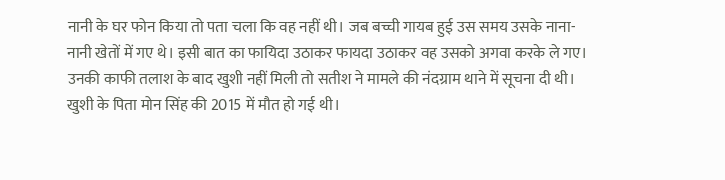नानी के घर फोन किया तो पता चला कि वह नहीं थी। जब बच्ची गायब हुई उस समय उसके नाना-नानी खेतों में गए थे। इसी बात का फायिदा उठाकर फायदा उठाकर वह उसको अगवा करके ले गए। उनकी काफी तलाश के बाद खुशी नहीं मिली तो सतीश ने मामले की नंदग्राम थाने में सूचना दी थी। खुशी के पिता मोन सिंह की 2015 में मौत हो गई थी।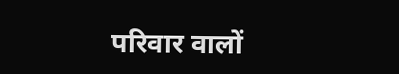परिवार वालों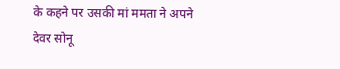के कहने पर उसकी मां ममता ने अपने देवर सोनू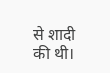से शादी की थी।